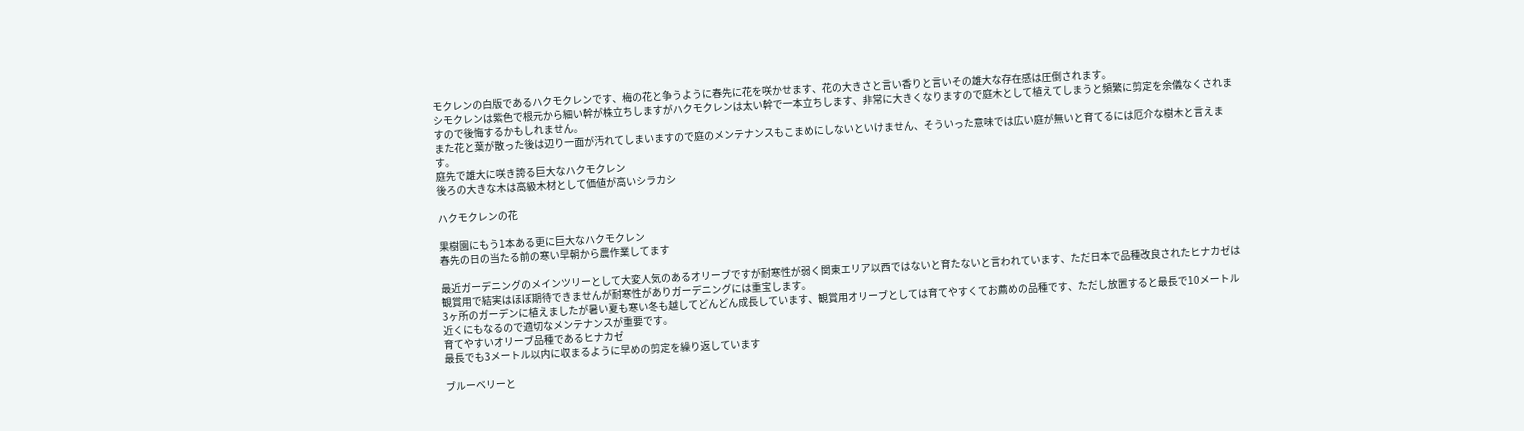モクレンの白版であるハクモクレンです、梅の花と争うように春先に花を咲かせます、花の大きさと言い香りと言いその雄大な存在感は圧倒されます。
シモクレンは紫色で根元から細い幹が株立ちしますがハクモクレンは太い幹で一本立ちします、非常に大きくなりますので庭木として植えてしまうと頻繁に剪定を余儀なくされますので後悔するかもしれません。
また花と葉が散った後は辺り一面が汚れてしまいますので庭のメンテナンスもこまめにしないといけません、そういった意味では広い庭が無いと育てるには厄介な樹木と言えます。
庭先で雄大に咲き誇る巨大なハクモクレン
後ろの大きな木は高級木材として価値が高いシラカシ

ハクモクレンの花

果樹園にもう1本ある更に巨大なハクモクレン
春先の日の当たる前の寒い早朝から農作業してます

最近ガーデニングのメインツリーとして大変人気のあるオリーブですが耐寒性が弱く関東エリア以西ではないと育たないと言われています、ただ日本で品種改良されたヒナカゼは観賞用で結実はほぼ期待できませんが耐寒性がありガーデニングには重宝します。
3ヶ所のガーデンに植えましたが暑い夏も寒い冬も越してどんどん成長しています、観賞用オリーブとしては育てやすくてお薦めの品種です、ただし放置すると最長で10メートル近くにもなるので適切なメンテナンスが重要です。
育てやすいオリーブ品種であるヒナカゼ
最長でも3メートル以内に収まるように早めの剪定を繰り返しています

ブルーベリーと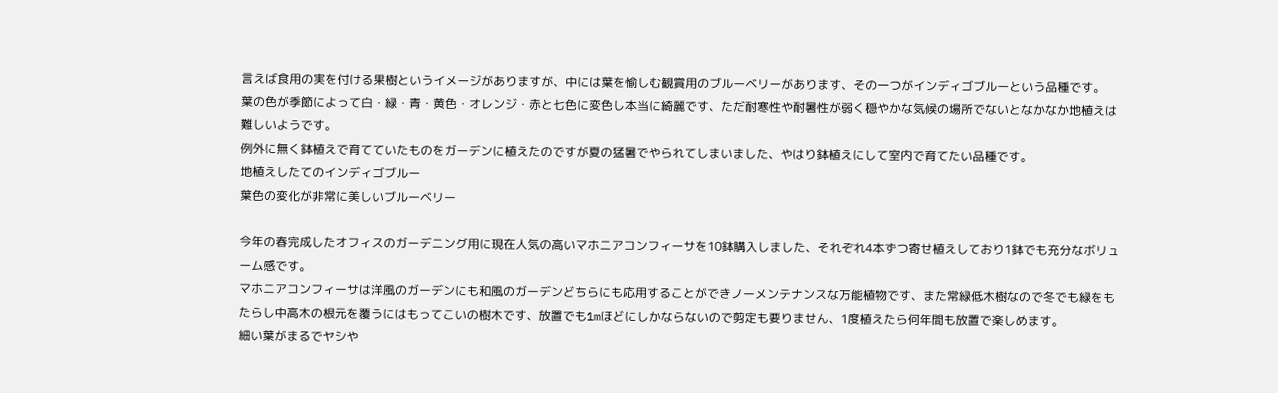言えば食用の実を付ける果樹というイメージがありますが、中には葉を愉しむ観賞用のブルーベリーがあります、その一つがインディゴブルーという品種です。
葉の色が季節によって白・緑・青・黄色・オレンジ・赤と七色に変色し本当に綺麗です、ただ耐寒性や耐暑性が弱く穏やかな気候の場所でないとなかなか地植えは難しいようです。
例外に無く鉢植えで育てていたものをガーデンに植えたのですが夏の猛暑でやられてしまいました、やはり鉢植えにして室内で育てたい品種です。
地植えしたてのインディゴブルー
葉色の変化が非常に美しいブルーベリー

今年の春完成したオフィスのガーデニング用に現在人気の高いマホニアコンフィーサを10鉢購入しました、それぞれ4本ずつ寄せ植えしており1鉢でも充分なボリューム感です。
マホニアコンフィーサは洋風のガーデンにも和風のガーデンどちらにも応用することができノーメンテナンスな万能植物です、また常緑低木樹なので冬でも緑をもたらし中高木の根元を覆うにはもってこいの樹木です、放置でも1mほどにしかならないので剪定も要りません、1度植えたら何年間も放置で楽しめます。
細い葉がまるでヤシや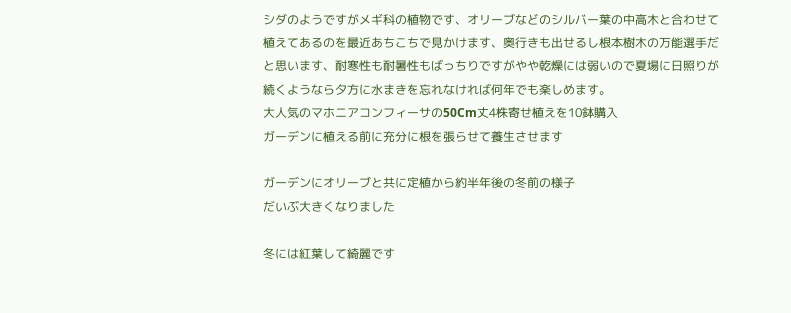シダのようですがメギ科の植物です、オリーブなどのシルバー葉の中高木と合わせて植えてあるのを最近あちこちで見かけます、奥行きも出せるし根本樹木の万能選手だと思います、耐寒性も耐暑性もばっちりですがやや乾燥には弱いので夏場に日照りが続くようなら夕方に水まきを忘れなければ何年でも楽しめます。
大人気のマホニアコンフィーサの50Cm丈4株寄せ植えを10鉢購入
ガーデンに植える前に充分に根を張らせて養生させます

ガーデンにオリーブと共に定植から約半年後の冬前の様子
だいぶ大きくなりました

冬には紅葉して綺麗です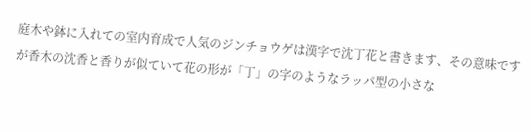庭木や鉢に入れての室内育成で人気のジンチョウゲは漢字で沈丁花と書きます、その意味ですが香木の沈香と香りが似ていて花の形が「丁」の字のようなラッパ型の小さな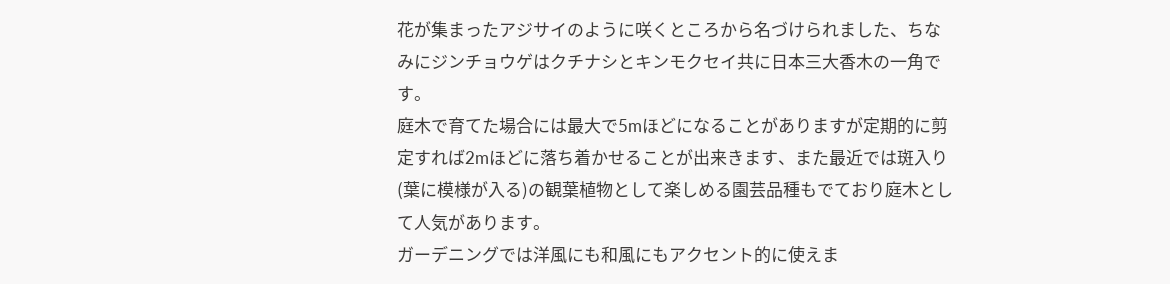花が集まったアジサイのように咲くところから名づけられました、ちなみにジンチョウゲはクチナシとキンモクセイ共に日本三大香木の一角です。
庭木で育てた場合には最大で5mほどになることがありますが定期的に剪定すれば2mほどに落ち着かせることが出来きます、また最近では斑入り(葉に模様が入る)の観葉植物として楽しめる園芸品種もでており庭木として人気があります。
ガーデニングでは洋風にも和風にもアクセント的に使えま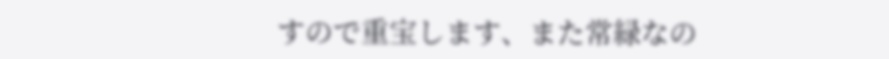すので重宝します、また常緑なの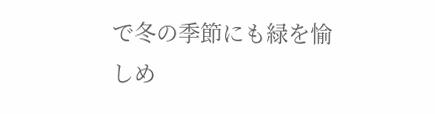で冬の季節にも緑を愉しめ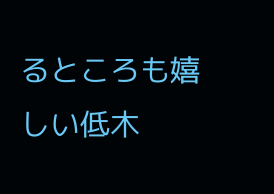るところも嬉しい低木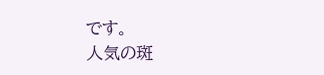です。
人気の斑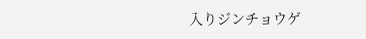入りジンチョウゲ